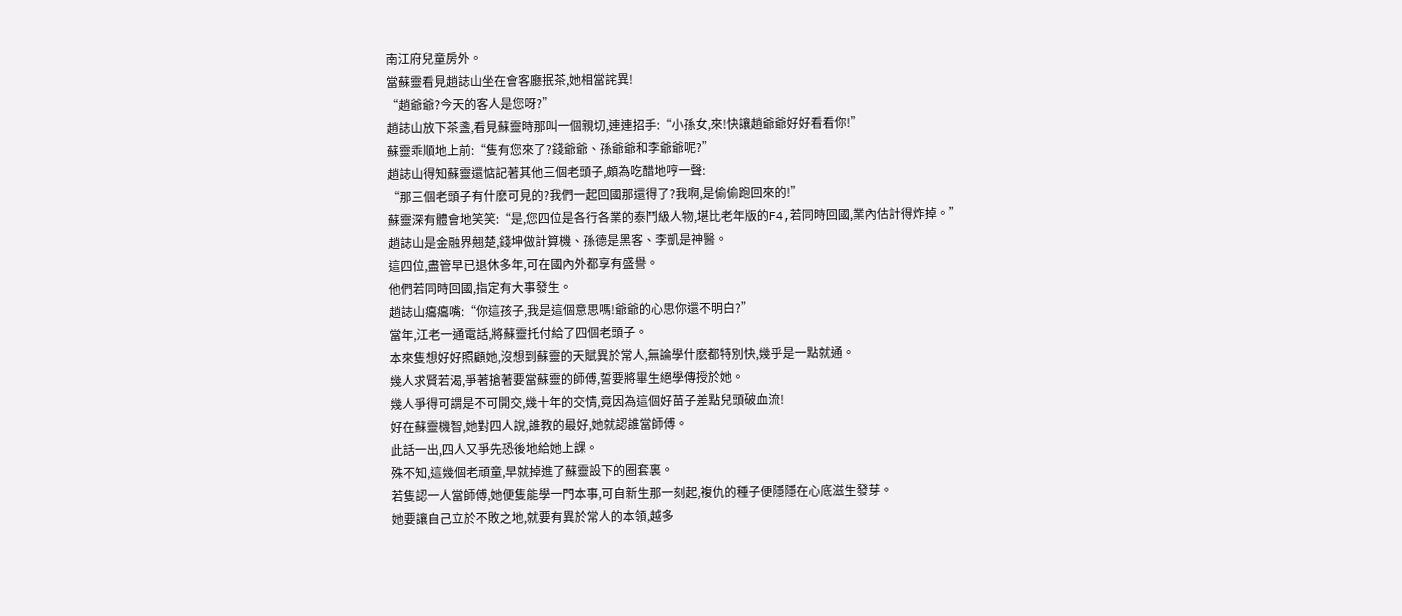南江府兒童房外。
當蘇靈看見趙誌山坐在會客廳抿茶,她相當詫異!
“趙爺爺?今天的客人是您呀?”
趙誌山放下茶盞,看見蘇靈時那叫一個親切,連連招手:“小孫女,來!快讓趙爺爺好好看看你!”
蘇靈乖順地上前:“隻有您來了?錢爺爺、孫爺爺和李爺爺呢?”
趙誌山得知蘇靈還惦記著其他三個老頭子,頗為吃醋地哼一聲:
“那三個老頭子有什麽可見的?我們一起回國那還得了?我啊,是偷偷跑回來的!”
蘇靈深有體會地笑笑:“是,您四位是各行各業的泰鬥級人物,堪比老年版的F4,若同時回國,業內估計得炸掉。”
趙誌山是金融界翹楚,錢坤做計算機、孫德是黑客、李凱是神醫。
這四位,盡管早已退休多年,可在國內外都享有盛譽。
他們若同時回國,指定有大事發生。
趙誌山癟癟嘴:“你這孩子,我是這個意思嗎!爺爺的心思你還不明白?”
當年,江老一通電話,將蘇靈托付給了四個老頭子。
本來隻想好好照顧她,沒想到蘇靈的天賦異於常人,無論學什麽都特別快,幾乎是一點就通。
幾人求賢若渴,爭著搶著要當蘇靈的師傅,誓要將畢生絕學傳授於她。
幾人爭得可謂是不可開交,幾十年的交情,竟因為這個好苗子差點兒頭破血流!
好在蘇靈機智,她對四人說,誰教的最好,她就認誰當師傅。
此話一出,四人又爭先恐後地給她上課。
殊不知,這幾個老頑童,早就掉進了蘇靈設下的圈套裏。
若隻認一人當師傅,她便隻能學一門本事,可自新生那一刻起,複仇的種子便隱隱在心底滋生發芽。
她要讓自己立於不敗之地,就要有異於常人的本領,越多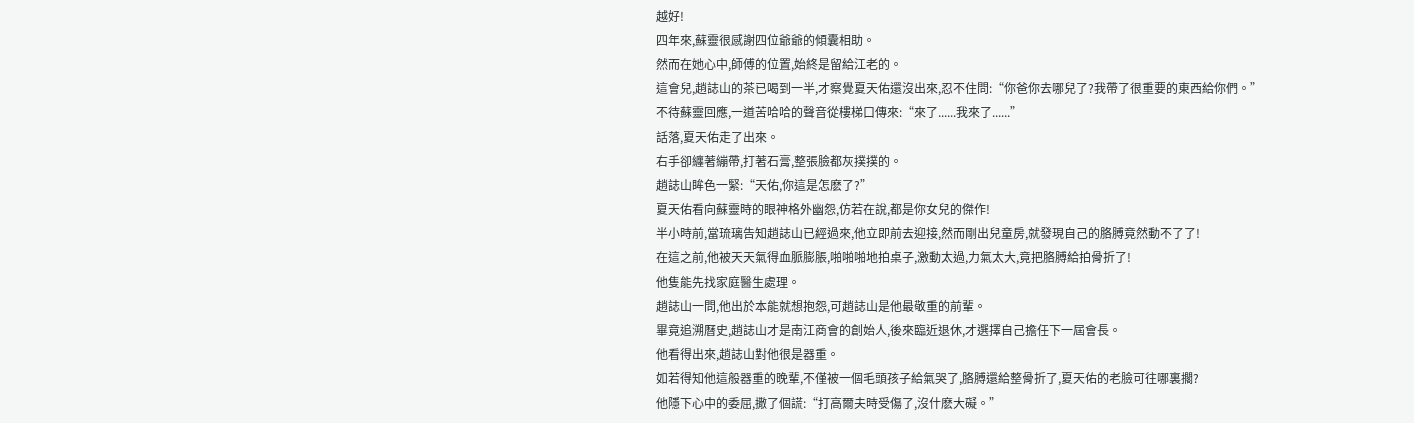越好!
四年來,蘇靈很感謝四位爺爺的傾囊相助。
然而在她心中,師傅的位置,始終是留給江老的。
這會兒,趙誌山的茶已喝到一半,才察覺夏天佑還沒出來,忍不住問:“你爸你去哪兒了?我帶了很重要的東西給你們。”
不待蘇靈回應,一道苦哈哈的聲音從樓梯口傳來:“來了......我來了......”
話落,夏天佑走了出來。
右手卻纏著繃帶,打著石膏,整張臉都灰撲撲的。
趙誌山眸色一緊:“天佑,你這是怎麽了?”
夏天佑看向蘇靈時的眼神格外幽怨,仿若在說,都是你女兒的傑作!
半小時前,當琉璃告知趙誌山已經過來,他立即前去迎接,然而剛出兒童房,就發現自己的胳膊竟然動不了了!
在這之前,他被天天氣得血脈膨脹,啪啪啪地拍桌子,激動太過,力氣太大,竟把胳膊給拍骨折了!
他隻能先找家庭醫生處理。
趙誌山一問,他出於本能就想抱怨,可趙誌山是他最敬重的前輩。
畢竟追溯曆史,趙誌山才是南江商會的創始人,後來臨近退休,才選擇自己擔任下一屆會長。
他看得出來,趙誌山對他很是器重。
如若得知他這般器重的晚輩,不僅被一個毛頭孩子給氣哭了,胳膊還給整骨折了,夏天佑的老臉可往哪裏擱?
他隱下心中的委屈,撒了個謊:“打高爾夫時受傷了,沒什麽大礙。”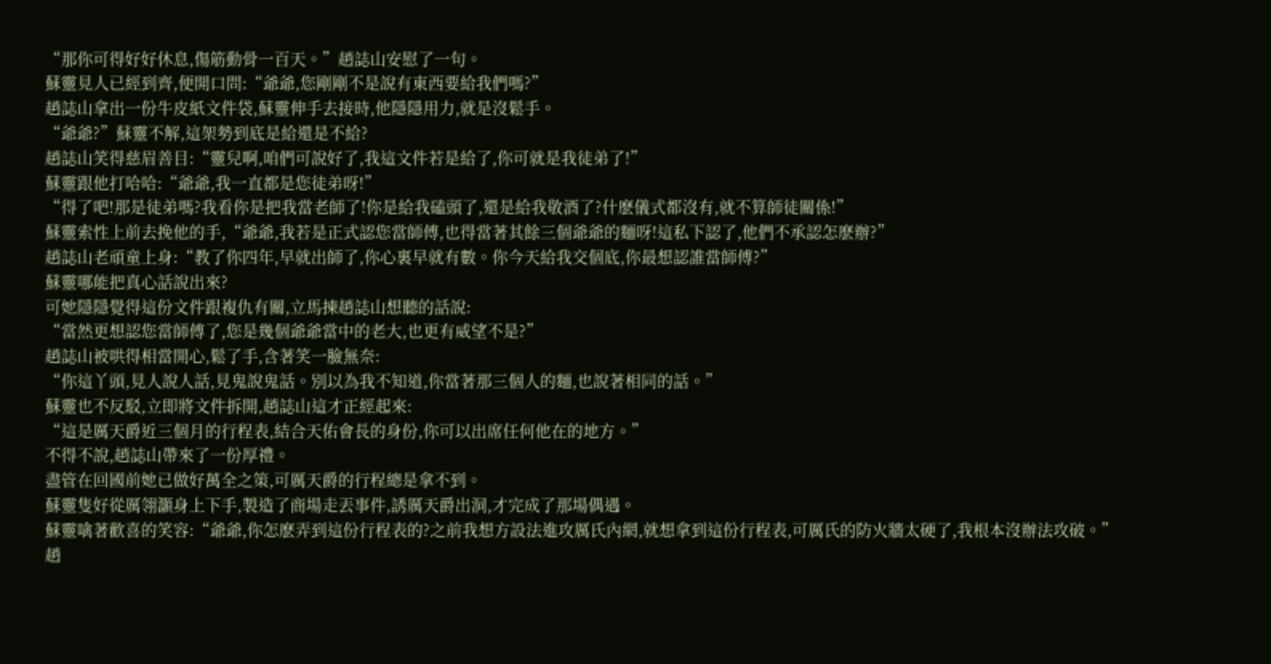“那你可得好好休息,傷筋動骨一百天。”趙誌山安慰了一句。
蘇靈見人已經到齊,便開口問:“爺爺,您剛剛不是說有東西要給我們嗎?”
趙誌山拿出一份牛皮紙文件袋,蘇靈伸手去接時,他隱隱用力,就是沒鬆手。
“爺爺?”蘇靈不解,這架勢到底是給還是不給?
趙誌山笑得慈眉善目:“靈兒啊,咱們可說好了,我這文件若是給了,你可就是我徒弟了!”
蘇靈跟他打哈哈:“爺爺,我一直都是您徒弟呀!”
“得了吧!那是徒弟嗎?我看你是把我當老師了!你是給我磕頭了,還是給我敬酒了?什麽儀式都沒有,就不算師徒關係!”
蘇靈索性上前去挽他的手,“爺爺,我若是正式認您當師傅,也得當著其餘三個爺爺的麵呀!這私下認了,他們不承認怎麽辦?”
趙誌山老頑童上身:“教了你四年,早就出師了,你心裏早就有數。你今天給我交個底,你最想認誰當師傅?”
蘇靈哪能把真心話說出來?
可她隱隱覺得這份文件跟複仇有關,立馬揀趙誌山想聽的話說:
“當然更想認您當師傅了,您是幾個爺爺當中的老大,也更有威望不是?”
趙誌山被哄得相當開心,鬆了手,含著笑一臉無奈:
“你這丫頭,見人說人話,見鬼說鬼話。別以為我不知道,你當著那三個人的麵,也說著相同的話。”
蘇靈也不反駁,立即將文件拆開,趙誌山這才正經起來:
“這是厲天爵近三個月的行程表,結合天佑會長的身份,你可以出席任何他在的地方。”
不得不說,趙誌山帶來了一份厚禮。
盡管在回國前她已做好萬全之策,可厲天爵的行程總是拿不到。
蘇靈隻好從厲翎灝身上下手,製造了商場走丟事件,誘厲天爵出洞,才完成了那場偶遇。
蘇靈噙著歡喜的笑容:“爺爺,你怎麽弄到這份行程表的?之前我想方設法進攻厲氏內網,就想拿到這份行程表,可厲氏的防火牆太硬了,我根本沒辦法攻破。”
趙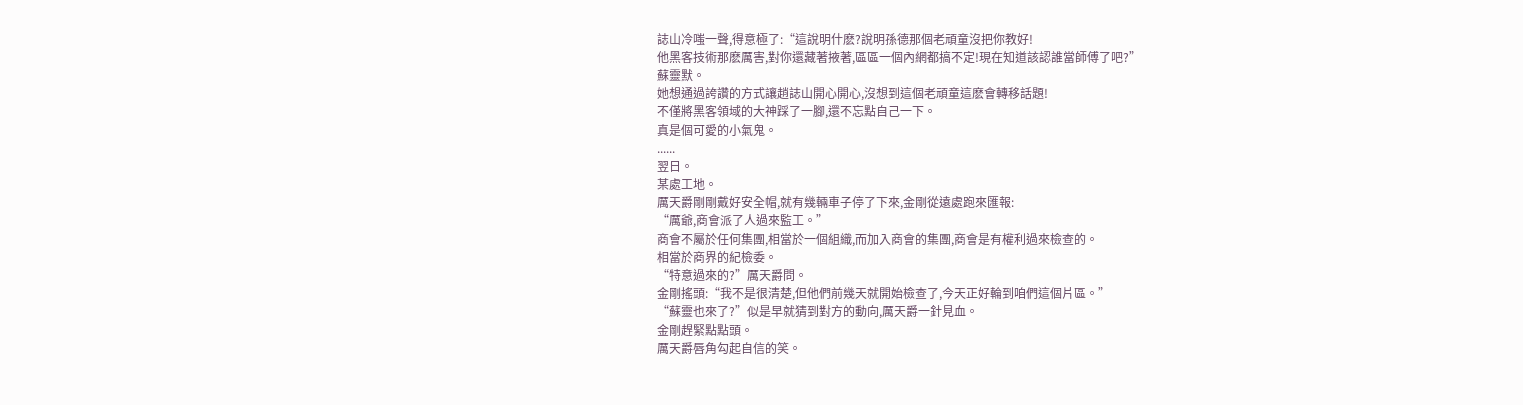誌山冷嗤一聲,得意極了:“這說明什麽?說明孫德那個老頑童沒把你教好!
他黑客技術那麽厲害,對你還藏著掖著,區區一個內網都搞不定!現在知道該認誰當師傅了吧?”
蘇靈默。
她想通過誇讚的方式讓趙誌山開心開心,沒想到這個老頑童這麽會轉移話題!
不僅將黑客領域的大神踩了一腳,還不忘點自己一下。
真是個可愛的小氣鬼。
......
翌日。
某處工地。
厲天爵剛剛戴好安全帽,就有幾輛車子停了下來,金剛從遠處跑來匯報:
“厲爺,商會派了人過來監工。”
商會不屬於任何集團,相當於一個組織,而加入商會的集團,商會是有權利過來檢查的。
相當於商界的紀檢委。
“特意過來的?”厲天爵問。
金剛搖頭:“我不是很清楚,但他們前幾天就開始檢查了,今天正好輪到咱們這個片區。”
“蘇靈也來了?”似是早就猜到對方的動向,厲天爵一針見血。
金剛趕緊點點頭。
厲天爵唇角勾起自信的笑。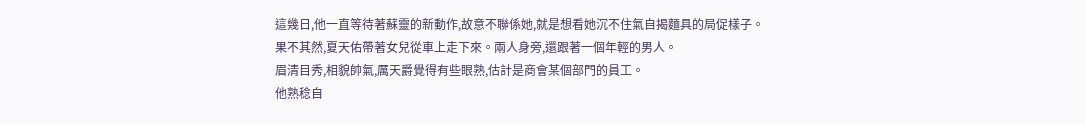這幾日,他一直等待著蘇靈的新動作,故意不聯係她,就是想看她沉不住氣自揭麵具的局促樣子。
果不其然,夏天佑帶著女兒從車上走下來。兩人身旁,還跟著一個年輕的男人。
眉清目秀,相貌帥氣,厲天爵覺得有些眼熟,估計是商會某個部門的員工。
他熟稔自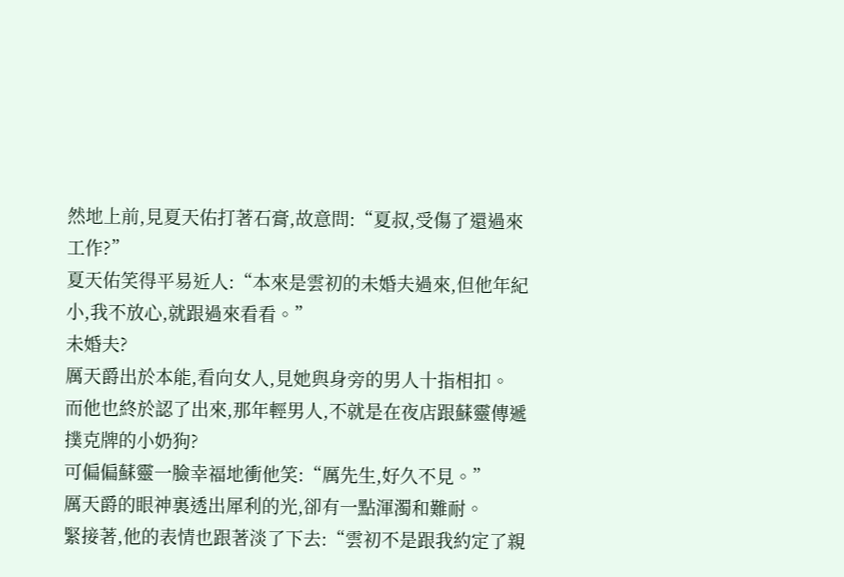然地上前,見夏天佑打著石膏,故意問:“夏叔,受傷了還過來工作?”
夏天佑笑得平易近人:“本來是雲初的未婚夫過來,但他年紀小,我不放心,就跟過來看看。”
未婚夫?
厲天爵出於本能,看向女人,見她與身旁的男人十指相扣。
而他也終於認了出來,那年輕男人,不就是在夜店跟蘇靈傳遞撲克牌的小奶狗?
可偏偏蘇靈一臉幸福地衝他笑:“厲先生,好久不見。”
厲天爵的眼神裏透出犀利的光,卻有一點渾濁和難耐。
緊接著,他的表情也跟著淡了下去:“雲初不是跟我約定了親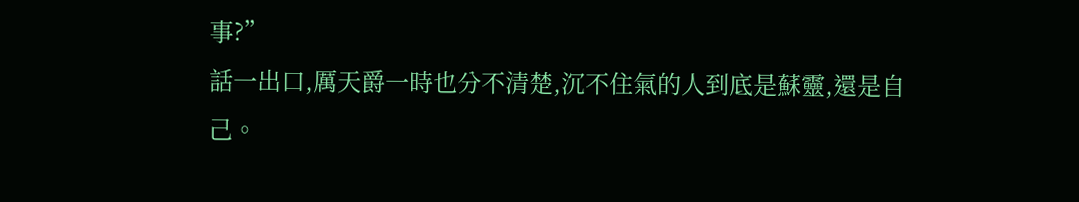事?”
話一出口,厲天爵一時也分不清楚,沉不住氣的人到底是蘇靈,還是自己。